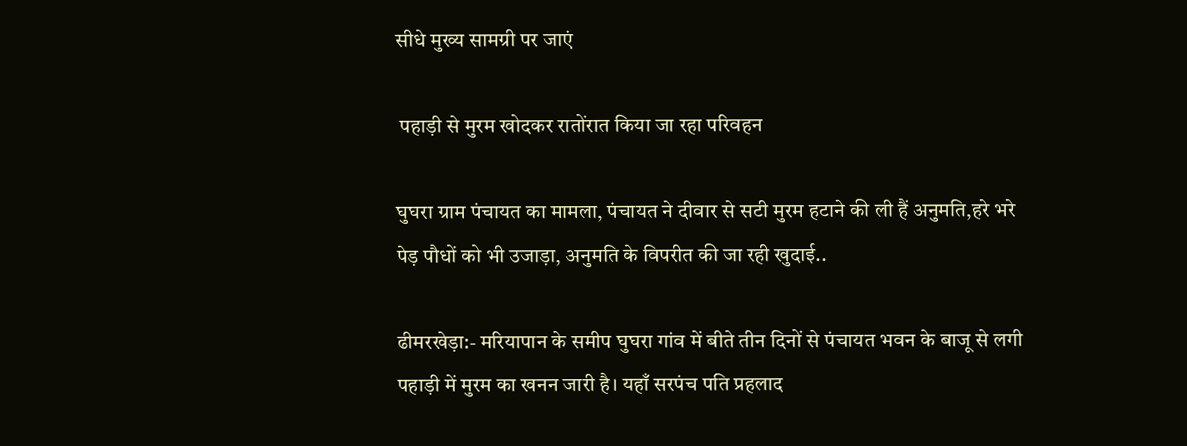सीधे मुख्य सामग्री पर जाएं

 पहाड़ी से मुरम खोदकर रातोंरात किया जा रहा परिवहन

घुघरा ग्राम पंचायत का मामला, पंचायत ने दीवार से सटी मुरम हटाने की ली हैं अनुमति,हरे भरे पेड़ पौधों को भी उजाड़ा, अनुमति के विपरीत की जा रही खुदाई..

ढीमरखेड़ा:- मरियापान के समीप घुघरा गांव में बीते तीन दिनों से पंचायत भवन के बाजू से लगी पहाड़ी में मुरम का खनन जारी है। यहाँ सरपंच पति प्रहलाद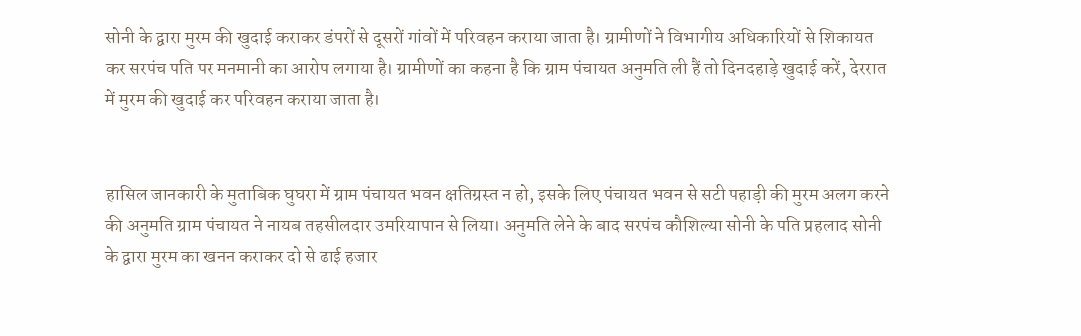सोनी के द्वारा मुरम की खुदाई कराकर डंपरों से दूसरों गांवों में परिवहन कराया जाता है। ग्रामीणों ने विभागीय अधिकारियों से शिकायत कर सरपंच पति पर मनमानी का आरोप लगाया है। ग्रामीणों का कहना है कि ग्राम पंचायत अनुमति ली हैं तो दिनदहाड़े खुदाई करें, देररात में मुरम की खुदाई कर परिवहन कराया जाता है।


हासिल जानकारी के मुताबिक घुघरा में ग्राम पंचायत भवन क्षतिग्रस्त न हो, इसके लिए पंचायत भवन से सटी पहाड़ी की मुरम अलग करने की अनुमति ग्राम पंचायत ने नायब तहसीलदार उमरियापान से लिया। अनुमति लेने के बाद सरपंच कौशिल्या सोनी के पति प्रहलाद सोनी के द्वारा मुरम का खनन कराकर दो से ढाई हजार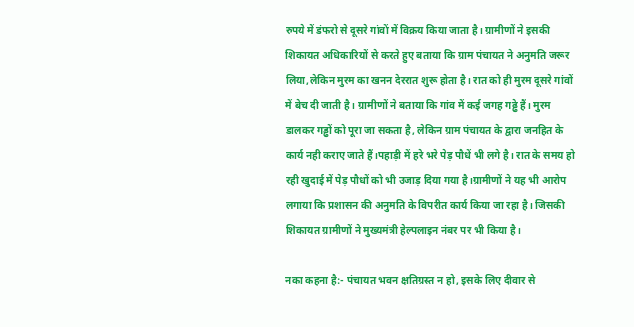रुपये में डंफरो से दूसरे गांवों में विक्रय किया जाता है। ग्रामीणों ने इसकी शिकायत अधिकारियों से करते हुए बताया कि ग्राम पंचायत ने अनुमति जरूर लिया,लेकिन मुरम का खनन देररात शुरू होता है। रात को ही मुरम दूसरे गांवों में बेच दी जाती है। ग्रामीणों ने बताया कि गांव में कई जगह गढ्ढे हैं। मुरम डालकर गड्ढों को पूरा जा सकता है, लेकिन ग्राम पंचायत के द्वारा जनहित के कार्य नही कराए जाते हैं।पहाड़ी में हरे भरे पेड़ पौधें भी लगे है। रात के समय हो रही खुदाई में पेड़ पौधों को भी उजाड़ दिया गया है।ग्रामीणों ने यह भी आरोप लगाया कि प्रशासन की अनुमति के विपरीत कार्य किया जा रहा है। जिसकी शिकायत ग्रामीणों ने मुख्यमंत्री हेल्पलाइन नंबर पर भी किया है।

नका कहना है:- पंचायत भवन क्षतिग्रस्त न हो, इसके लिए दीवार से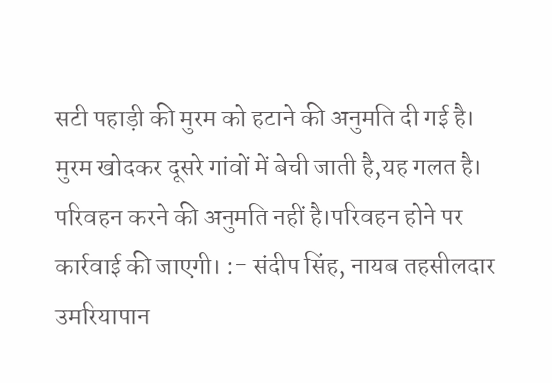सटी पहाड़ी की मुरम को हटाने की अनुमति दी गई है। मुरम खोदकर दूसरे गांवों में बेची जाती है,यह गलत है। परिवहन करने की अनुमति नहीं है।परिवहन होने पर कार्रवाई की जाएगी। :- संदीप सिंह, नायब तहसीलदार उमरियापान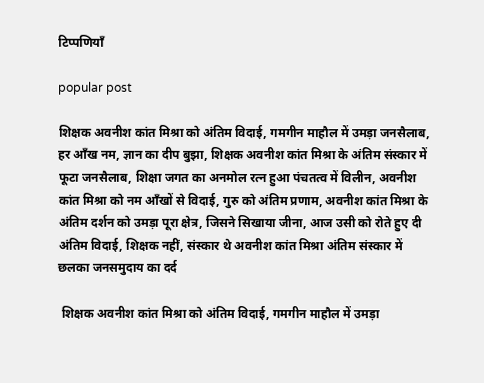टिप्पणियाँ

popular post

शिक्षक अवनीश कांत मिश्रा को अंतिम विदाई, गमगीन माहौल में उमड़ा जनसैलाब, हर आँख नम, ज्ञान का दीप बुझा, शिक्षक अवनीश कांत मिश्रा के अंतिम संस्कार में फूटा जनसैलाब, शिक्षा जगत का अनमोल रत्न हुआ पंचतत्व में विलीन, अवनीश कांत मिश्रा को नम आँखों से विदाई, गुरु को अंतिम प्रणाम, अवनीश कांत मिश्रा के अंतिम दर्शन को उमड़ा पूरा क्षेत्र, जिसने सिखाया जीना, आज उसी को रोते हुए दी अंतिम विदाई, शिक्षक नहीं, संस्कार थे अवनीश कांत मिश्रा अंतिम संस्कार में छलका जनसमुदाय का दर्द

 शिक्षक अवनीश कांत मिश्रा को अंतिम विदाई, गमगीन माहौल में उमड़ा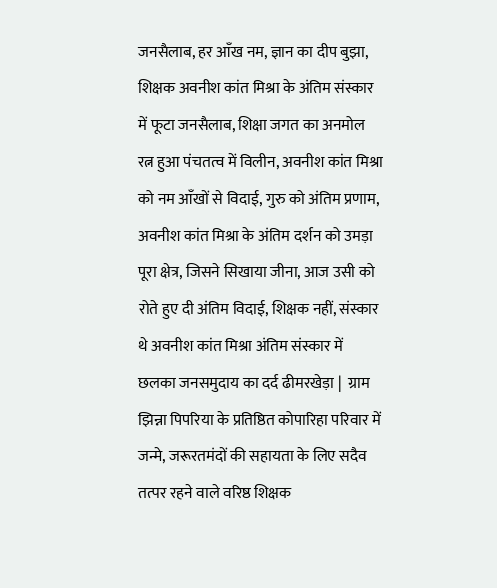जनसैलाब, हर आँख नम, ज्ञान का दीप बुझा, शिक्षक अवनीश कांत मिश्रा के अंतिम संस्कार में फूटा जनसैलाब, शिक्षा जगत का अनमोल रत्न हुआ पंचतत्व में विलीन, अवनीश कांत मिश्रा को नम आँखों से विदाई, गुरु को अंतिम प्रणाम, अवनीश कांत मिश्रा के अंतिम दर्शन को उमड़ा पूरा क्षेत्र, जिसने सिखाया जीना, आज उसी को रोते हुए दी अंतिम विदाई, शिक्षक नहीं, संस्कार थे अवनीश कांत मिश्रा अंतिम संस्कार में छलका जनसमुदाय का दर्द ढीमरखेड़ा |  ग्राम झिन्ना पिपरिया के प्रतिष्ठित कोपारिहा परिवार में जन्मे, जरूरतमंदों की सहायता के लिए सदैव तत्पर रहने वाले वरिष्ठ शिक्षक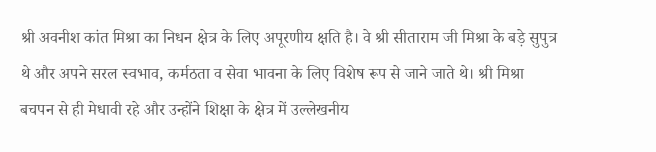श्री अवनीश कांत मिश्रा का निधन क्षेत्र के लिए अपूरणीय क्षति है। वे श्री सीताराम जी मिश्रा के बड़े सुपुत्र थे और अपने सरल स्वभाव, कर्मठता व सेवा भावना के लिए विशेष रूप से जाने जाते थे। श्री मिश्रा बचपन से ही मेधावी रहे और उन्होंने शिक्षा के क्षेत्र में उल्लेखनीय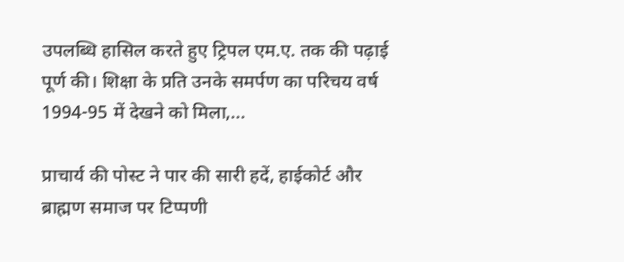उपलब्धि हासिल करते हुए ट्रिपल एम.ए. तक की पढ़ाई पूर्ण की। शिक्षा के प्रति उनके समर्पण का परिचय वर्ष 1994-95 में देखने को मिला,...

प्राचार्य की पोस्ट ने पार की सारी हदें, हाईकोर्ट और ब्राह्मण समाज पर टिप्पणी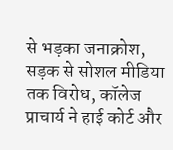से भड़का जनाक्रोश, सड़क से सोशल मीडिया तक विरोध, कॉलेज प्राचार्य ने हाई कोर्ट और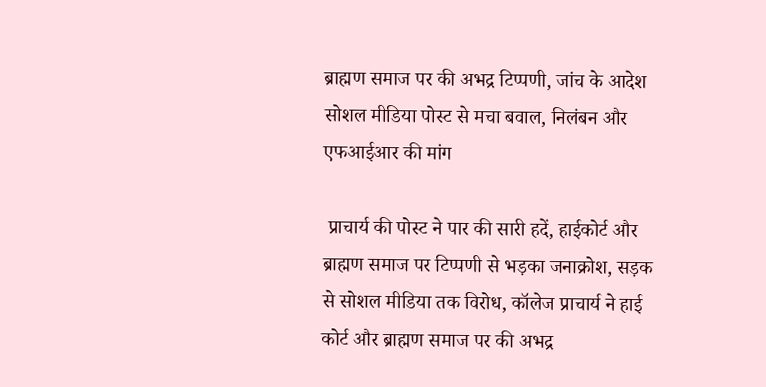ब्राह्मण समाज पर की अभद्र टिप्पणी, जांच के आदेश सोशल मीडिया पोस्ट से मचा बवाल, निलंबन और एफआईआर की मांग

 प्राचार्य की पोस्ट ने पार की सारी हदें, हाईकोर्ट और ब्राह्मण समाज पर टिप्पणी से भड़का जनाक्रोश, सड़क से सोशल मीडिया तक विरोध, कॉलेज प्राचार्य ने हाई कोर्ट और ब्राह्मण समाज पर की अभद्र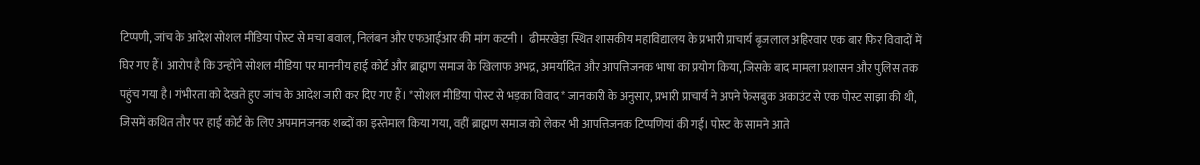टिप्पणी, जांच के आदेश सोशल मीडिया पोस्ट से मचा बवाल, निलंबन और एफआईआर की मांग कटनी ।  ढीमरखेड़ा स्थित शासकीय महाविद्यालय के प्रभारी प्राचार्य बृजलाल अहिरवार एक बार फिर विवादों में घिर गए हैं। आरोप है कि उन्होंने सोशल मीडिया पर माननीय हाई कोर्ट और ब्राह्मण समाज के खिलाफ अभद्र, अमर्यादित और आपत्तिजनक भाषा का प्रयोग किया, जिसके बाद मामला प्रशासन और पुलिस तक पहुंच गया है। गंभीरता को देखते हुए जांच के आदेश जारी कर दिए गए हैं। *सोशल मीडिया पोस्ट से भड़का विवाद* जानकारी के अनुसार, प्रभारी प्राचार्य ने अपने फेसबुक अकाउंट से एक पोस्ट साझा की थी, जिसमें कथित तौर पर हाई कोर्ट के लिए अपमानजनक शब्दों का इस्तेमाल किया गया, वहीं ब्राह्मण समाज को लेकर भी आपत्तिजनक टिप्पणियां की गईं। पोस्ट के सामने आते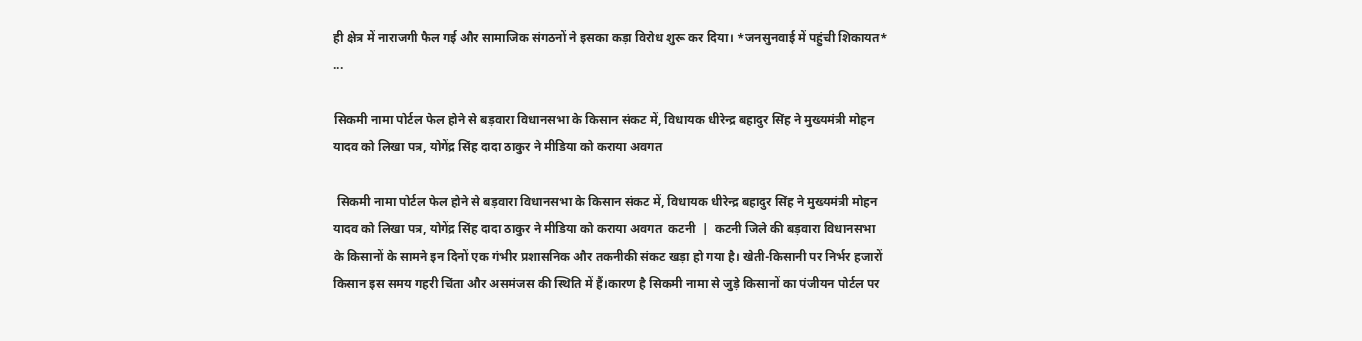ही क्षेत्र में नाराजगी फैल गई और सामाजिक संगठनों ने इसका कड़ा विरोध शुरू कर दिया। *जनसुनवाई में पहुंची शिकायत* ...

सिकमी नामा पोर्टल फेल होने से बड़वारा विधानसभा के किसान संकट में, विधायक धीरेन्द्र बहादुर सिंह ने मुख्यमंत्री मोहन यादव को लिखा पत्र, योगेंद्र सिंह दादा ठाकुर ने मीडिया को कराया अवगत

 सिकमी नामा पोर्टल फेल होने से बड़वारा विधानसभा के किसान संकट में, विधायक धीरेन्द्र बहादुर सिंह ने मुख्यमंत्री मोहन यादव को लिखा पत्र, योगेंद्र सिंह दादा ठाकुर ने मीडिया को कराया अवगत  कटनी  |  कटनी जिले की बड़वारा विधानसभा के किसानों के सामने इन दिनों एक गंभीर प्रशासनिक और तकनीकी संकट खड़ा हो गया है। खेती-किसानी पर निर्भर हजारों किसान इस समय गहरी चिंता और असमंजस की स्थिति में हैं।कारण है सिकमी नामा से जुड़े किसानों का पंजीयन पोर्टल पर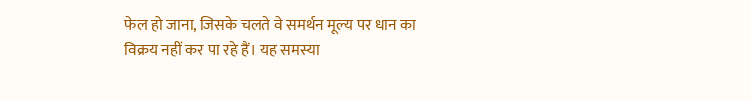फेल हो जाना, जिसके चलते वे समर्थन मूल्य पर धान का विक्रय नहीं कर पा रहे हैं। यह समस्या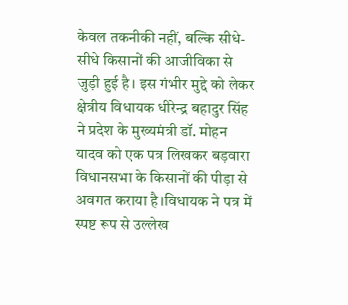केवल तकनीकी नहीं, बल्कि सीधे-सीधे किसानों की आजीविका से जुड़ी हुई है। इस गंभीर मुद्दे को लेकर क्षेत्रीय विधायक धीरेन्द्र बहादुर सिंह ने प्रदेश के मुख्यमंत्री डॉ. मोहन यादव को एक पत्र लिखकर बड़वारा विधानसभा के किसानों की पीड़ा से अवगत कराया है।विधायक ने पत्र में स्पष्ट रूप से उल्लेख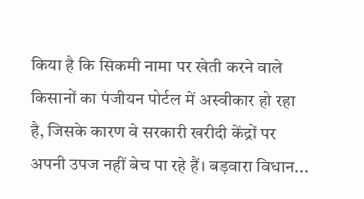किया है कि सिकमी नामा पर खेती करने वाले किसानों का पंजीयन पोर्टल में अस्वीकार हो रहा है, जिसके कारण वे सरकारी खरीदी केंद्रों पर अपनी उपज नहीं बेच पा रहे हैं। बड़वारा विधान...